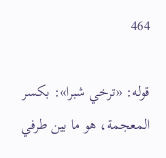464

قوله: «ترخي شبرا»: بكسر المعجمة، هو ما بين طرفي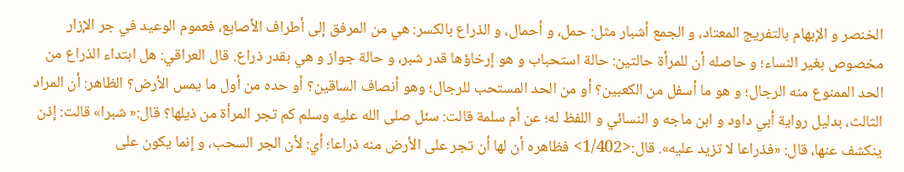الخنصر و الإبهام بالتفريج المعتاد، و الجمع أشبار مثل: حمل، و أحمال، و الذراع بالكسر: هي من المرفق إلى أطراف الأصابع، فعموم الوعيد في جر الإزار مخصوص بغير النساء؛ و حاصله أن للمرأة حالتين: حالة استحباب و هو إرخاؤها قدر شبر، و حالة جواز و هي بقدر ذراع. قال العراقي: هل ابتداء الذراع من الحد الممنوع منه الرجال؛ و هو ما أسفل من الكعبين؟ أو من الحد المستحب للرجال؛ وهو أنصاف الساقين؟ أو حده من أول ما يمس الأرض؟ الظاهر: أن المراد الثالث، بدليل رواية أبي داود و ابن ماجه و النسائي و اللفظ له؛ عن أم سلمة قالت: سئل صلى الله عليه وسلم كم تجر المرأة من ذيلها؟ قال:« شبرا» قالت: إذن ينكشف عنها، قال: «فذراعا لا تزيد عليه». قال:<1/402> فظاهره أن لها أن تجر على الأرض منه ذراعا؛ أي: لأن الجر السحب، و إنما يكون على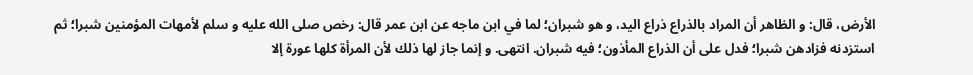الأرض، قال: و الظاهر أن المراد بالذراع ذراع اليد، و هو شبران؛ لما في ابن ماجه عن ابن عمر قال: رخص صلى الله عليه و سلم لأمهات المؤمنين شبرا؛ ثم استزدنه فزادهن شبرا؛ فدل على أن الذراع المأذون؛ فيه شبران. انتهى. و إنما جاز لها ذلك لأن المرأة كلها عورة إلا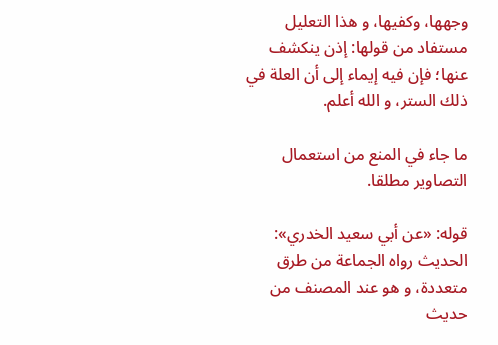وجهها، وكفيها، و هذا التعليل مستفاد من قولها: إذن ينكشف عنها؛ فإن فيه إيماء إلى أن العلة في ذلك الستر، و الله أعلم.

ما جاء في المنع من استعمال التصاوير مطلقا.

قوله: «عن أبي سعيد الخدري»: الحديث رواه الجماعة من طرق متعددة، و هو عند المصنف من حديث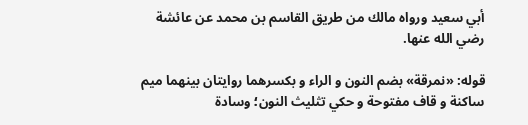أبي سعيد ورواه مالك من طريق القاسم بن محمد عن عائشة رضي الله عنها.

قوله: «نمرقة» بضم النون و الراء و بكسرهما روايتان بينهما ميم ساكنة و قاف مفتوحة و حكي تثليث النون؛ وسادة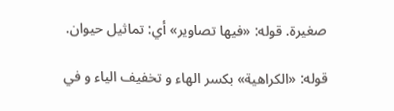صغيرة. قوله: «فيها تصاوير» أي: تماثيل حيوان.

قوله: «الكراهية» بكسر الهاء و تخفيف الياء و في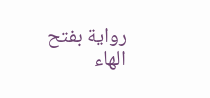رواية بفتح الهاء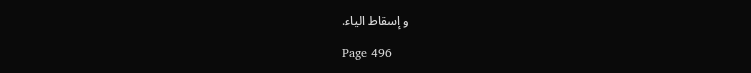و إسقاط الياء.

Page 496